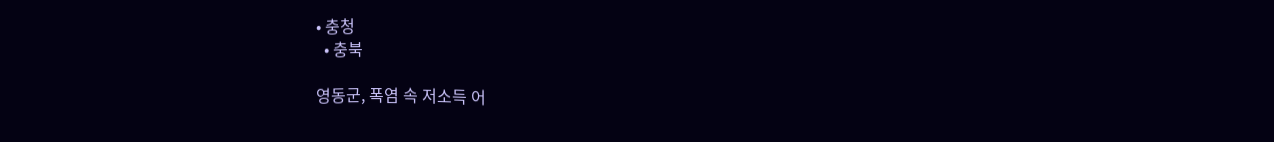• 충청
  • 충북

영동군, 폭염 속 저소득 어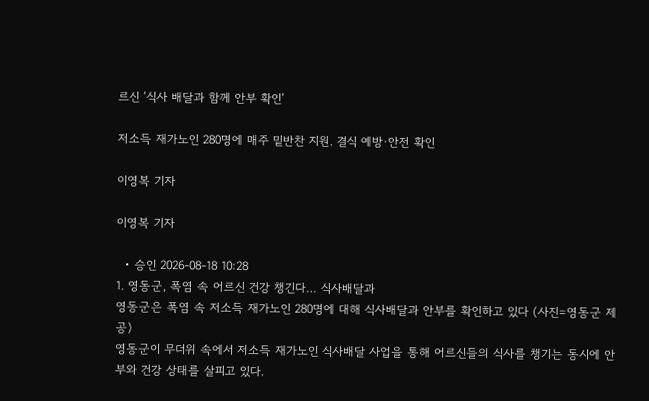르신 ‘식사 배달과 함께 안부 확인’

저소득 재가노인 280명에 매주 밑반찬 지원. 결식 예방·안전 확인

이영복 기자

이영복 기자

  • 승인 2026-08-18 10:28
1. 영동군, 폭염 속 어르신 건강 챙긴다… 식사배달과
영동군은 폭염 속 저소득 재가노인 280명에 대해 식사배달과 안부를 확인하고 있다 (사진=영동군 제공)
영동군이 무더위 속에서 저소득 재가노인 식사배달 사업을 통해 어르신들의 식사를 챙기는 동시에 안부와 건강 상태를 살피고 있다.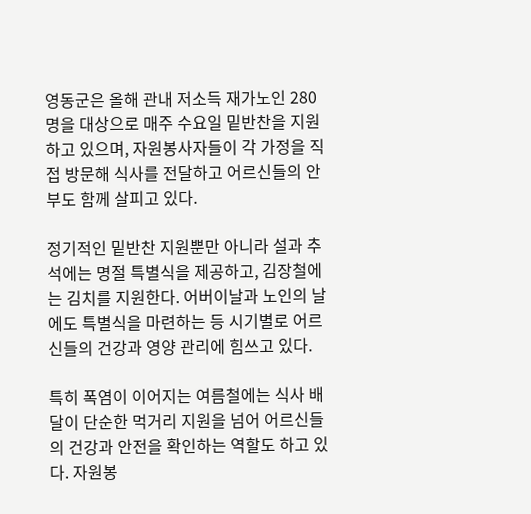영동군은 올해 관내 저소득 재가노인 280명을 대상으로 매주 수요일 밑반찬을 지원하고 있으며, 자원봉사자들이 각 가정을 직접 방문해 식사를 전달하고 어르신들의 안부도 함께 살피고 있다.

정기적인 밑반찬 지원뿐만 아니라 설과 추석에는 명절 특별식을 제공하고, 김장철에는 김치를 지원한다. 어버이날과 노인의 날에도 특별식을 마련하는 등 시기별로 어르신들의 건강과 영양 관리에 힘쓰고 있다.

특히 폭염이 이어지는 여름철에는 식사 배달이 단순한 먹거리 지원을 넘어 어르신들의 건강과 안전을 확인하는 역할도 하고 있다. 자원봉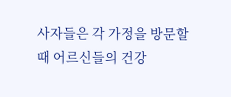사자들은 각 가정을 방문할 때 어르신들의 건강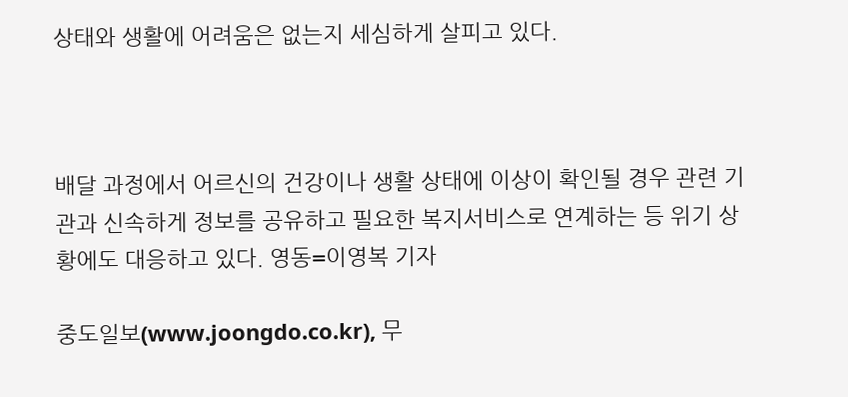상태와 생활에 어려움은 없는지 세심하게 살피고 있다.



배달 과정에서 어르신의 건강이나 생활 상태에 이상이 확인될 경우 관련 기관과 신속하게 정보를 공유하고 필요한 복지서비스로 연계하는 등 위기 상황에도 대응하고 있다. 영동=이영복 기자

중도일보(www.joongdo.co.kr), 무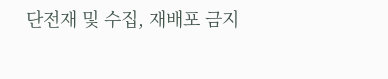단전재 및 수집, 재배포 금지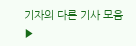기자의 다른 기사 모음 ▶